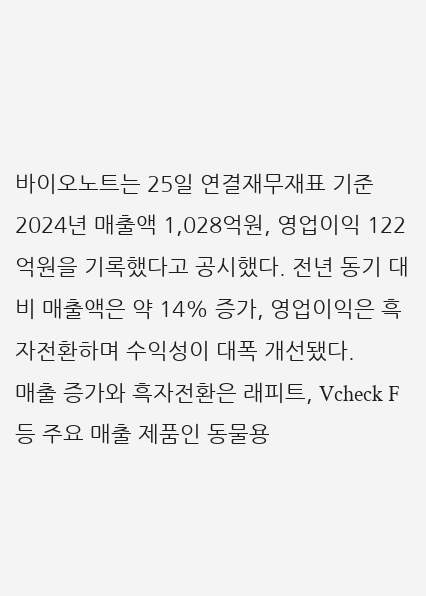바이오노트는 25일 연결재무재표 기준 2024년 매출액 1,028억원, 영업이익 122억원을 기록했다고 공시했다. 전년 동기 대비 매출액은 약 14% 증가, 영업이익은 흑자전환하며 수익성이 대폭 개선됐다.
매출 증가와 흑자전환은 래피트, Vcheck F등 주요 매출 제품인 동물용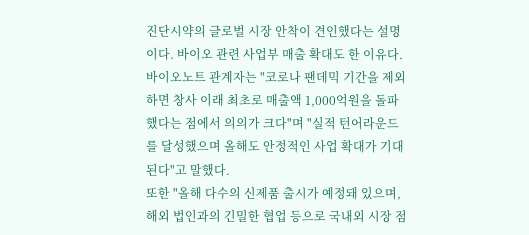진단시약의 글로벌 시장 안착이 견인했다는 설명이다. 바이오 관련 사업부 매출 확대도 한 이유다.
바이오노트 관계자는 "코로나 팬데믹 기간을 제외하면 창사 이래 최초로 매출액 1,000억원을 돌파했다는 점에서 의의가 크다"며 "실적 턴어라운드를 달성했으며 올해도 안정적인 사업 확대가 기대된다"고 말했다.
또한 "올해 다수의 신제품 출시가 예정돼 있으며, 해외 법인과의 긴밀한 협업 등으로 국내외 시장 점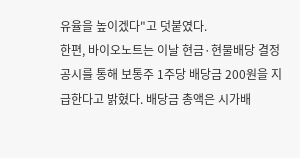유율을 높이겠다"고 덧붙였다.
한편, 바이오노트는 이날 현금·현물배당 결정 공시를 통해 보통주 1주당 배당금 200원을 지급한다고 밝혔다. 배당금 총액은 시가배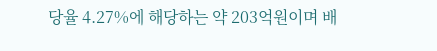당율 4.27%에 해당하는 약 203억원이며 배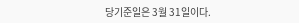당기준일은 3월 31일이다.